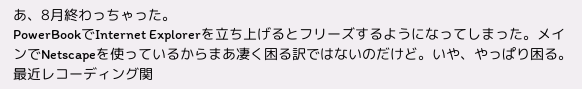あ、8月終わっちゃった。
PowerBookでInternet Explorerを立ち上げるとフリーズするようになってしまった。メインでNetscapeを使っているからまあ凄く困る訳ではないのだけど。いや、やっぱり困る。最近レコーディング関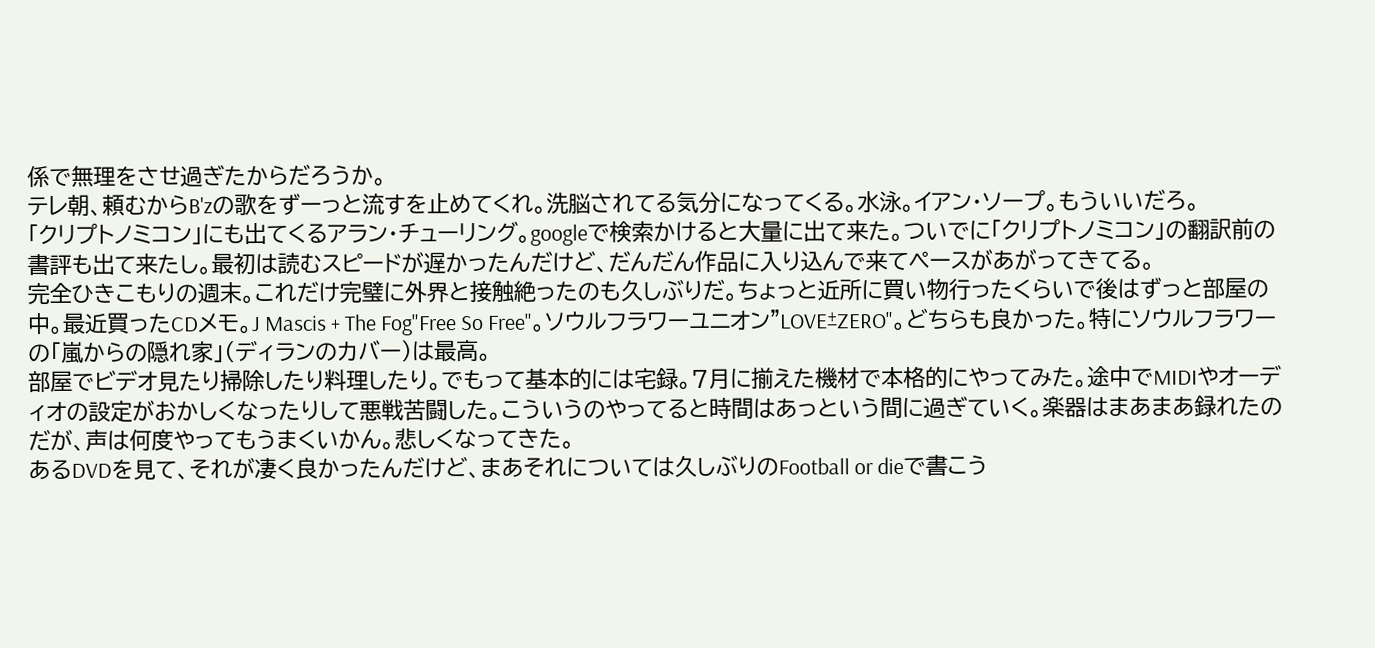係で無理をさせ過ぎたからだろうか。
テレ朝、頼むからB'zの歌をずーっと流すを止めてくれ。洗脳されてる気分になってくる。水泳。イアン・ソープ。もういいだろ。
「クリプトノミコン」にも出てくるアラン・チューリング。googleで検索かけると大量に出て来た。ついでに「クリプトノミコン」の翻訳前の書評も出て来たし。最初は読むスピードが遅かったんだけど、だんだん作品に入り込んで来てペースがあがってきてる。
完全ひきこもりの週末。これだけ完璧に外界と接触絶ったのも久しぶりだ。ちょっと近所に買い物行ったくらいで後はずっと部屋の中。最近買ったCDメモ。J Mascis + The Fog"Free So Free"。ソウルフラワーユニオン"LOVE±ZERO"。どちらも良かった。特にソウルフラワーの「嵐からの隠れ家」(ディランのカバー)は最高。
部屋でビデオ見たり掃除したり料理したり。でもって基本的には宅録。7月に揃えた機材で本格的にやってみた。途中でMIDIやオーディオの設定がおかしくなったりして悪戦苦闘した。こういうのやってると時間はあっという間に過ぎていく。楽器はまあまあ録れたのだが、声は何度やってもうまくいかん。悲しくなってきた。
あるDVDを見て、それが凄く良かったんだけど、まあそれについては久しぶりのFootball or dieで書こう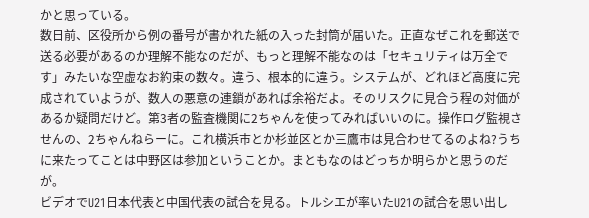かと思っている。
数日前、区役所から例の番号が書かれた紙の入った封筒が届いた。正直なぜこれを郵送で送る必要があるのか理解不能なのだが、もっと理解不能なのは「セキュリティは万全です」みたいな空虚なお約束の数々。違う、根本的に違う。システムが、どれほど高度に完成されていようが、数人の悪意の連鎖があれば余裕だよ。そのリスクに見合う程の対価があるか疑問だけど。第3者の監査機関に2ちゃんを使ってみればいいのに。操作ログ監視させんの、2ちゃんねらーに。これ横浜市とか杉並区とか三鷹市は見合わせてるのよね?うちに来たってことは中野区は参加ということか。まともなのはどっちか明らかと思うのだが。
ビデオでU21日本代表と中国代表の試合を見る。トルシエが率いたU21の試合を思い出し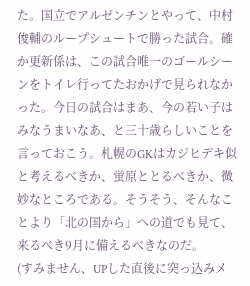た。国立でアルゼンチンとやって、中村俊輔のループシュートで勝った試合。確か更新係は、この試合唯一のゴールシーンをトイレ行ってたおかげで見られなかった。今日の試合はまあ、今の若い子はみなうまいなあ、と三十歳らしいことを言っておこう。札幌のGKはカジヒデキ似と考えるべきか、蛍原ととるべきか、微妙なところである。そうそう、そんなことより「北の国から」への道でも見て、来るべき9月に備えるべきなのだ。
(すみません、UPした直後に突っ込みメ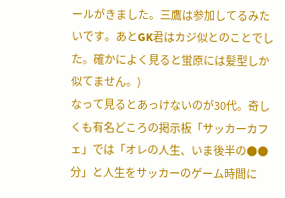ールがきました。三鷹は参加してるみたいです。あとGK君はカジ似とのことでした。確かによく見ると蛍原には髪型しか似てません。)
なって見るとあっけないのが30代。奇しくも有名どころの掲示板「サッカーカフェ」では「オレの人生、いま後半の●●分」と人生をサッカーのゲーム時間に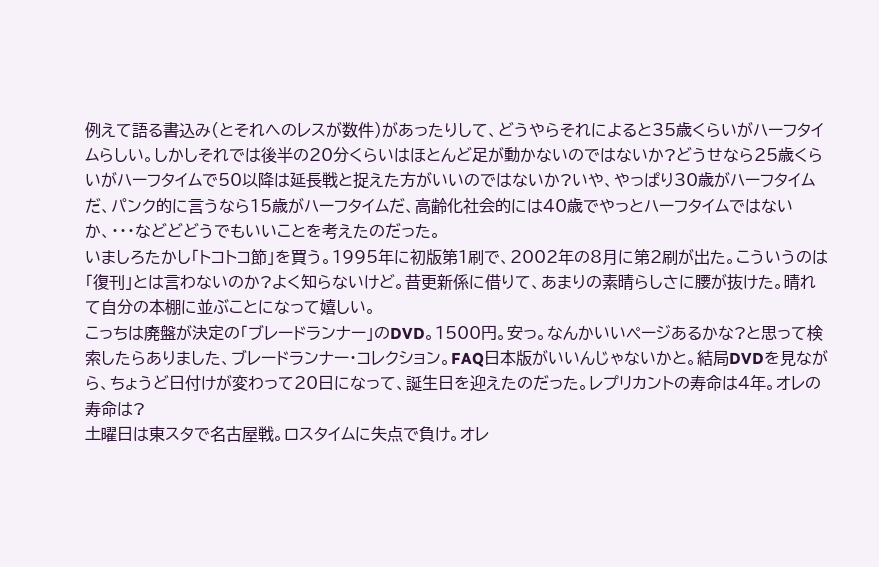例えて語る書込み(とそれへのレスが数件)があったりして、どうやらそれによると35歳くらいがハーフタイムらしい。しかしそれでは後半の20分くらいはほとんど足が動かないのではないか?どうせなら25歳くらいがハーフタイムで50以降は延長戦と捉えた方がいいのではないか?いや、やっぱり30歳がハーフタイムだ、パンク的に言うなら15歳がハーフタイムだ、高齢化社会的には40歳でやっとハーフタイムではないか、・・・などどどうでもいいことを考えたのだった。
いましろたかし「トコトコ節」を買う。1995年に初版第1刷で、2002年の8月に第2刷が出た。こういうのは「復刊」とは言わないのか?よく知らないけど。昔更新係に借りて、あまりの素晴らしさに腰が抜けた。晴れて自分の本棚に並ぶことになって嬉しい。
こっちは廃盤が決定の「ブレードランナー」のDVD。1500円。安っ。なんかいいページあるかな?と思って検索したらありました、ブレードランナー・コレクション。FAQ日本版がいいんじゃないかと。結局DVDを見ながら、ちょうど日付けが変わって20日になって、誕生日を迎えたのだった。レプリカントの寿命は4年。オレの寿命は?
土曜日は東スタで名古屋戦。ロスタイムに失点で負け。オレ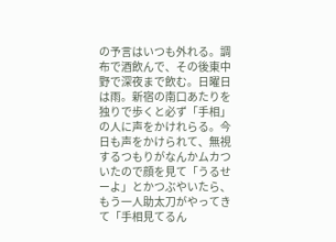の予言はいつも外れる。調布で酒飲んで、その後東中野で深夜まで飲む。日曜日は雨。新宿の南口あたりを独りで歩くと必ず「手相」の人に声をかけれらる。今日も声をかけられて、無視するつもりがなんかムカついたので顔を見て「うるせーよ」とかつぶやいたら、もう一人助太刀がやってきて「手相見てるん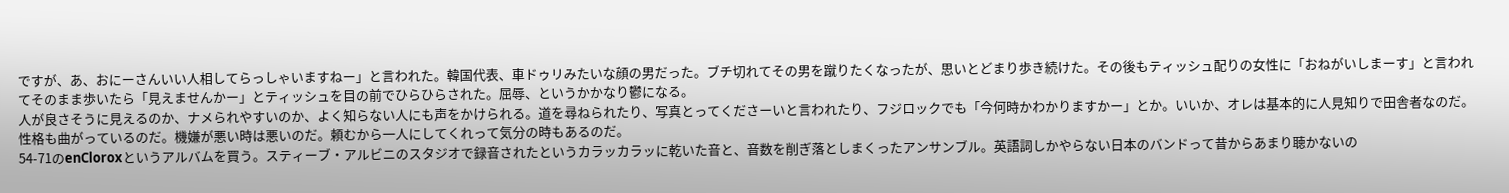ですが、あ、おにーさんいい人相してらっしゃいますねー」と言われた。韓国代表、車ドゥリみたいな顔の男だった。ブチ切れてその男を蹴りたくなったが、思いとどまり歩き続けた。その後もティッシュ配りの女性に「おねがいしまーす」と言われてそのまま歩いたら「見えませんかー」とティッシュを目の前でひらひらされた。屈辱、というかかなり鬱になる。
人が良さそうに見えるのか、ナメられやすいのか、よく知らない人にも声をかけられる。道を尋ねられたり、写真とってくださーいと言われたり、フジロックでも「今何時かわかりますかー」とか。いいか、オレは基本的に人見知りで田舎者なのだ。性格も曲がっているのだ。機嫌が悪い時は悪いのだ。頼むから一人にしてくれって気分の時もあるのだ。
54-71のenCloroxというアルバムを買う。スティーブ・アルビニのスタジオで録音されたというカラッカラッに乾いた音と、音数を削ぎ落としまくったアンサンブル。英語詞しかやらない日本のバンドって昔からあまり聴かないの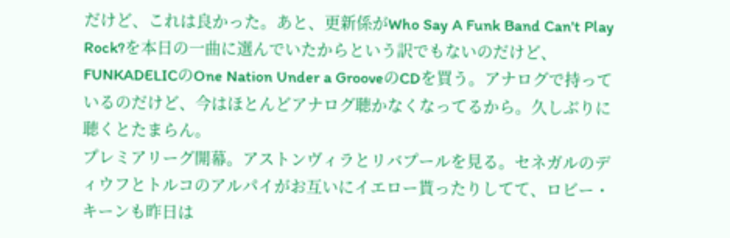だけど、これは良かった。あと、更新係がWho Say A Funk Band Can't Play Rock?を本日の一曲に選んでいたからという訳でもないのだけど、FUNKADELICのOne Nation Under a GrooveのCDを買う。アナログで持っているのだけど、今はほとんどアナログ聴かなくなってるから。久しぶりに聴くとたまらん。
プレミアリーグ開幕。アストンヴィラとリバプールを見る。セネガルのディウフとトルコのアルパイがお互いにイエロー貰ったりしてて、ロビー・キーンも昨日は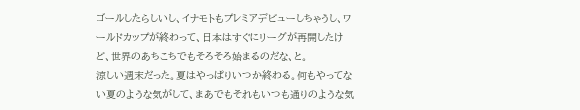ゴールしたらしいし、イナモトもプレミアデビューしちゃうし、ワールドカップが終わって、日本はすぐにリーグが再開したけど、世界のあちこちでもそろそろ始まるのだな、と。
涼しい週末だった。夏はやっぱりいつか終わる。何もやってない夏のような気がして、まあでもそれもいつも通りのような気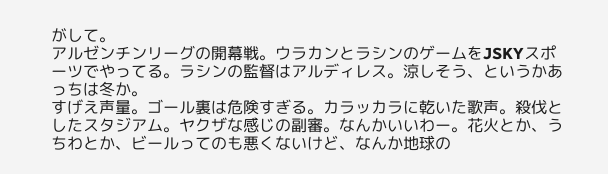がして。
アルゼンチンリーグの開幕戦。ウラカンとラシンのゲームをJSKYスポーツでやってる。ラシンの監督はアルディレス。涼しそう、というかあっちは冬か。
すげえ声量。ゴール裏は危険すぎる。カラッカラに乾いた歌声。殺伐としたスタジアム。ヤクザな感じの副審。なんかいいわー。花火とか、うちわとか、ビールってのも悪くないけど、なんか地球の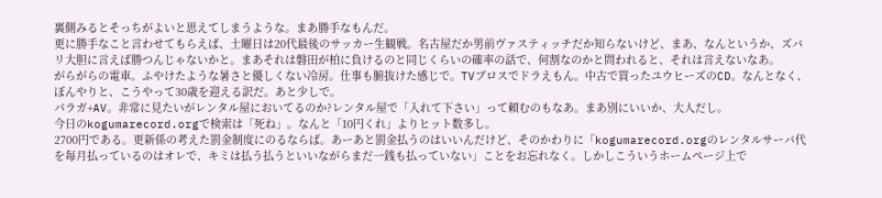裏側みるとそっちがよいと思えてしまうような。まあ勝手なもんだ。
更に勝手なこと言わせてもらえば、土曜日は20代最後のサッカー生観戦。名古屋だか男前ヴァスティッチだか知らないけど、まあ、なんというか、ズバリ大胆に言えば勝つんじゃないかと。まあそれは磐田が柏に負けるのと同じくらいの確率の話で、何割なのかと問われると、それは言えないなあ。
がらがらの電車。ふやけたような暑さと優しくない冷房。仕事も腑抜けた感じで。TVブロスでドラえもん。中古で買ったユウヒーズのCD。なんとなく、ぼんやりと、こうやって30歳を迎える訳だ。あと少しで。
パラガ+AV。非常に見たいがレンタル屋においてるのか?レンタル屋で「入れて下さい」って頼むのもなあ。まあ別にいいか、大人だし。
今日のkogumarecord.orgで検索は「死ね」。なんと「10円くれ」よりヒット数多し。
2700円である。更新係の考えた罰金制度にのるならば。あーあと罰金払うのはいいんだけど、そのかわりに「kogumarecord.orgのレンタルサーバ代を毎月払っているのはオレで、キミは払う払うといいながらまだ一銭も払っていない」ことをお忘れなく。しかしこういうホームページ上で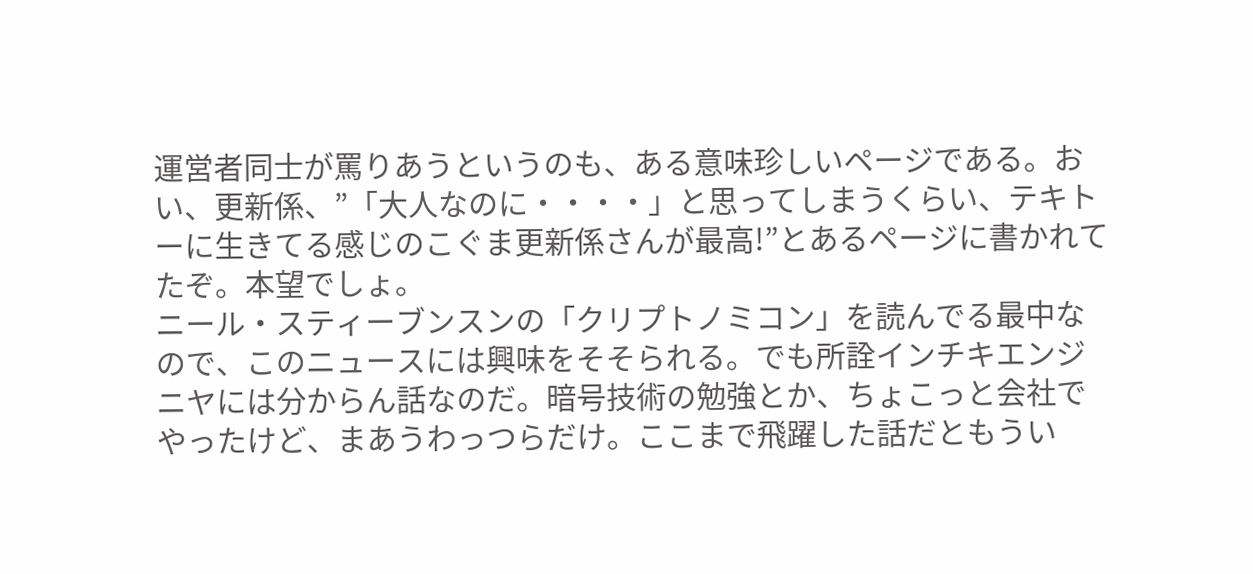運営者同士が罵りあうというのも、ある意味珍しいページである。おい、更新係、”「大人なのに・・・・」と思ってしまうくらい、テキトーに生きてる感じのこぐま更新係さんが最高!”とあるページに書かれてたぞ。本望でしょ。
ニール・スティーブンスンの「クリプトノミコン」を読んでる最中なので、このニュースには興味をそそられる。でも所詮インチキエンジニヤには分からん話なのだ。暗号技術の勉強とか、ちょこっと会社でやったけど、まあうわっつらだけ。ここまで飛躍した話だともうい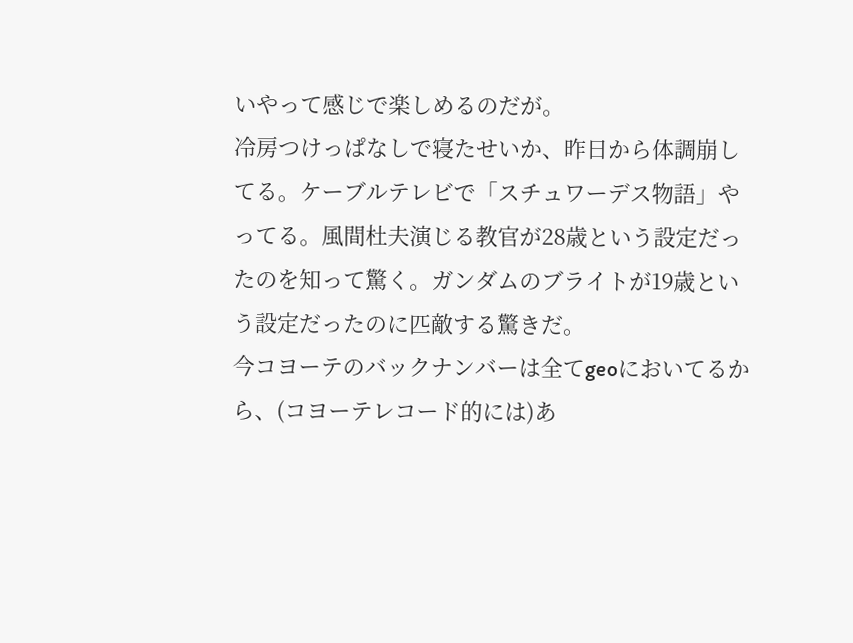いやって感じで楽しめるのだが。
冷房つけっぱなしで寝たせいか、昨日から体調崩してる。ケーブルテレビで「スチュワーデス物語」やってる。風間杜夫演じる教官が28歳という設定だったのを知って驚く。ガンダムのブライトが19歳という設定だったのに匹敵する驚きだ。
今コヨーテのバックナンバーは全てgeoにおいてるから、(コヨーテレコード的には)あ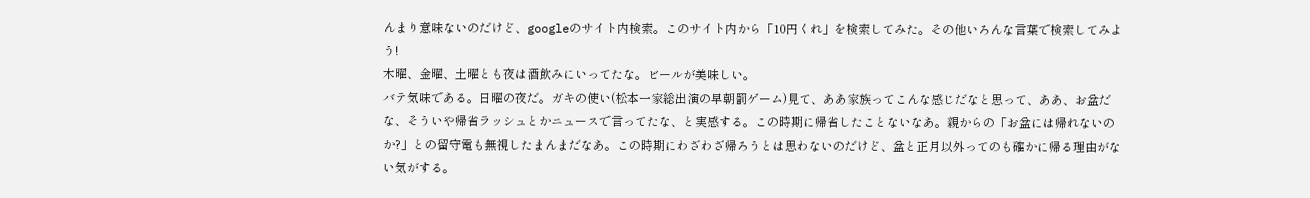んまり意味ないのだけど、googleのサイト内検索。このサイト内から「10円くれ」を検索してみた。その他いろんな言葉で検索してみよう!
木曜、金曜、土曜とも夜は酒飲みにいってたな。ビールが美味しい。
バテ気味である。日曜の夜だ。ガキの使い(松本一家総出演の早朝罰ゲーム)見て、ああ家族ってこんな感じだなと思って、ああ、お盆だな、そういや帰省ラッシュとかニュースで言ってたな、と実感する。この時期に帰省したことないなあ。親からの「お盆には帰れないのか?」との留守電も無視したまんまだなあ。この時期にわざわざ帰ろうとは思わないのだけど、盆と正月以外ってのも確かに帰る理由がない気がする。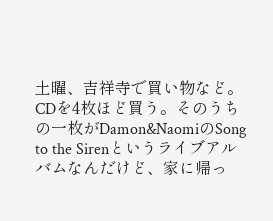土曜、吉祥寺で買い物など。CDを4枚ほど買う。そのうちの一枚がDamon&NaomiのSong to the Sirenというライブアルバムなんだけど、家に帰っ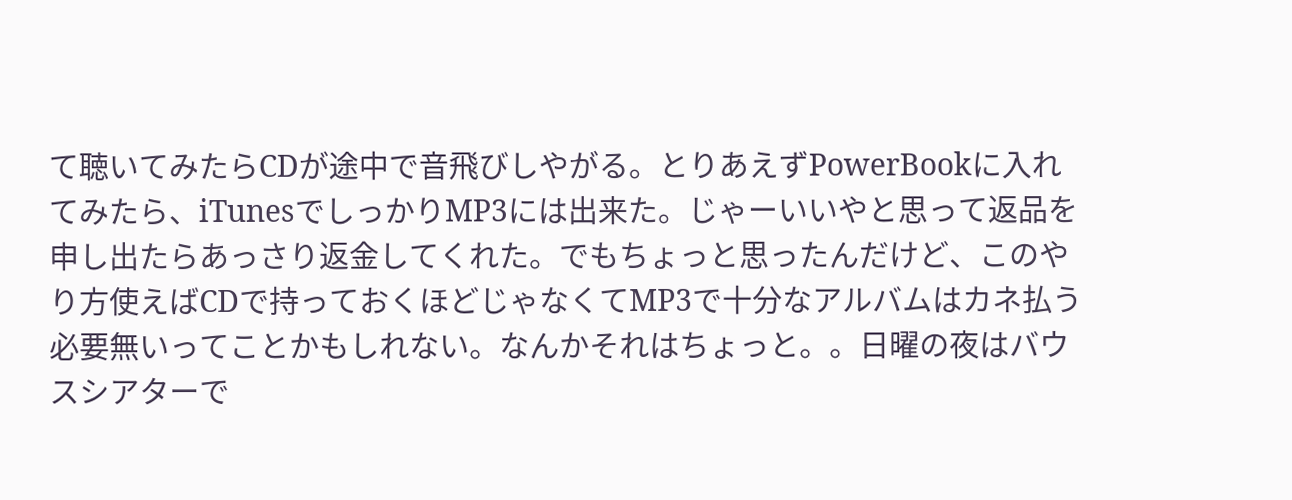て聴いてみたらCDが途中で音飛びしやがる。とりあえずPowerBookに入れてみたら、iTunesでしっかりMP3には出来た。じゃーいいやと思って返品を申し出たらあっさり返金してくれた。でもちょっと思ったんだけど、このやり方使えばCDで持っておくほどじゃなくてMP3で十分なアルバムはカネ払う必要無いってことかもしれない。なんかそれはちょっと。。日曜の夜はバウスシアターで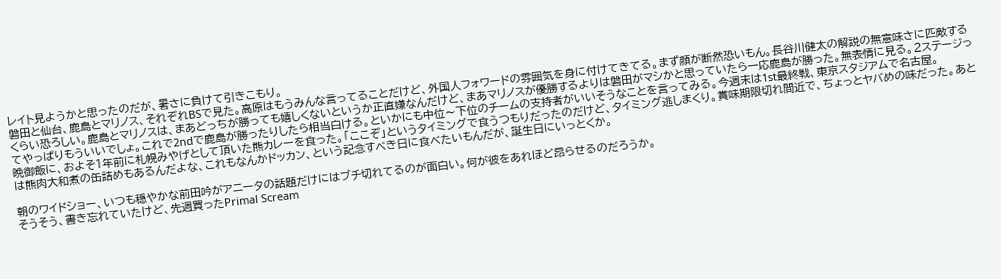レイト見ようかと思ったのだが、暑さに負けて引きこもり。
磐田と仙台、鹿島とマリノス、それぞれBSで見た。高原はもうみんな言ってることだけど、外国人フォワードの雰囲気を身に付けてきてる。まず顔が断然恐いもん。長谷川健太の解説の無意味さに匹敵するくらい恐ろしい。鹿島とマリノスは、まあどっちが勝っても嬉しくないというか正直嫌なんだけど、まあマリノスが優勝するよりは磐田がマシかと思っていたら一応鹿島が勝った。無表情に見る。2ステージってやっぱりもういいでしょ。これで2ndで鹿島が勝ったりしたら相当白ける。といかにも中位〜下位のチームの支持者がいいそうなことを言ってみる。今週末は1st最終戦、東京スタジアムで名古屋。
晩御飯に、およそ1年前に札幌みやげとして頂いた熊カレーを食った。「ここぞ」というタイミングで食うつもりだったのだけど、タイミング逃しまくり。賞味期限切れ間近で、ちょっとヤバめの味だった。あとは熊肉大和煮の缶詰めもあるんだよな、これもなんかドッカン、という記念すべき日に食べたいもんだが、誕生日にいっとくか。

朝のワイドショー、いつも穏やかな前田吟がアニータの話題だけにはブチ切れてるのが面白い。何が彼をあれほど昂らせるのだろうか。
そうそう、書き忘れていたけど、先週買ったPrimal Scream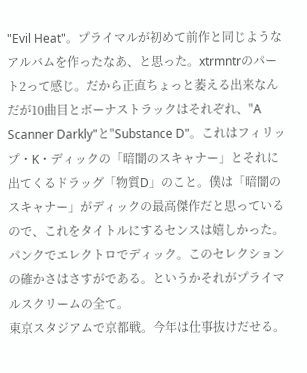"Evil Heat"。プライマルが初めて前作と同じようなアルバムを作ったなあ、と思った。xtrmntrのパート2って感じ。だから正直ちょっと萎える出来なんだが10曲目とボーナストラックはそれぞれ、"A Scanner Darkly"と"Substance D"。これはフィリップ・K・ディックの「暗闇のスキャナー」とそれに出てくるドラッグ「物質D」のこと。僕は「暗闇のスキャナー」がディックの最高傑作だと思っているので、これをタイトルにするセンスは嬉しかった。パンクでエレクトロでディック。このセレクションの確かさはさすがである。というかそれがプライマルスクリームの全て。
東京スタジアムで京都戦。今年は仕事抜けだせる。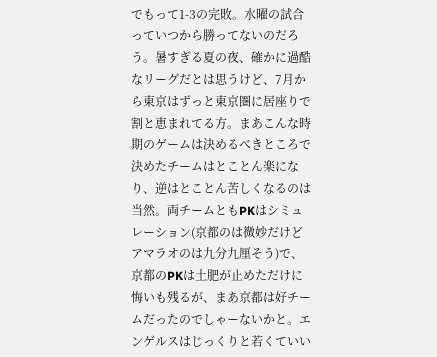でもって1-3の完敗。水曜の試合っていつから勝ってないのだろう。暑すぎる夏の夜、確かに過酷なリーグだとは思うけど、7月から東京はずっと東京圏に居座りで割と恵まれてる方。まあこんな時期のゲームは決めるべきところで決めたチームはとことん楽になり、逆はとことん苦しくなるのは当然。両チームともPKはシミュレーション(京都のは微妙だけどアマラオのは九分九厘そう)で、京都のPKは土肥が止めただけに悔いも残るが、まあ京都は好チームだったのでしゃーないかと。エンゲルスはじっくりと若くていい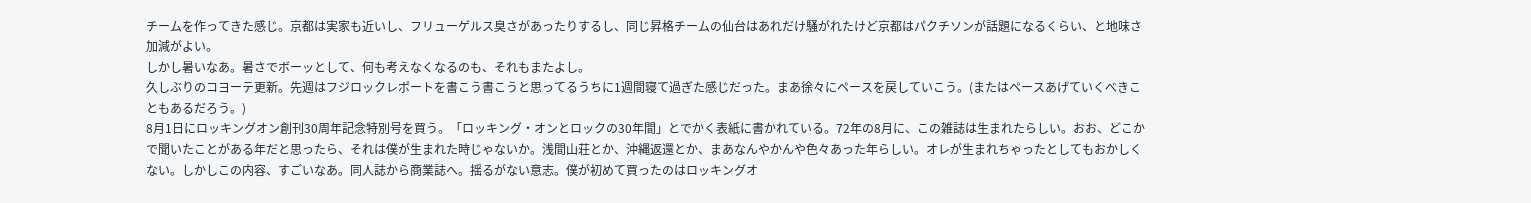チームを作ってきた感じ。京都は実家も近いし、フリューゲルス臭さがあったりするし、同じ昇格チームの仙台はあれだけ騒がれたけど京都はパクチソンが話題になるくらい、と地味さ加減がよい。
しかし暑いなあ。暑さでボーッとして、何も考えなくなるのも、それもまたよし。
久しぶりのコヨーテ更新。先週はフジロックレポートを書こう書こうと思ってるうちに1週間寝て過ぎた感じだった。まあ徐々にペースを戻していこう。(またはペースあげていくべきこともあるだろう。)
8月1日にロッキングオン創刊30周年記念特別号を買う。「ロッキング・オンとロックの30年間」とでかく表紙に書かれている。72年の8月に、この雑誌は生まれたらしい。おお、どこかで聞いたことがある年だと思ったら、それは僕が生まれた時じゃないか。浅間山荘とか、沖縄返還とか、まあなんやかんや色々あった年らしい。オレが生まれちゃったとしてもおかしくない。しかしこの内容、すごいなあ。同人誌から商業誌へ。揺るがない意志。僕が初めて買ったのはロッキングオ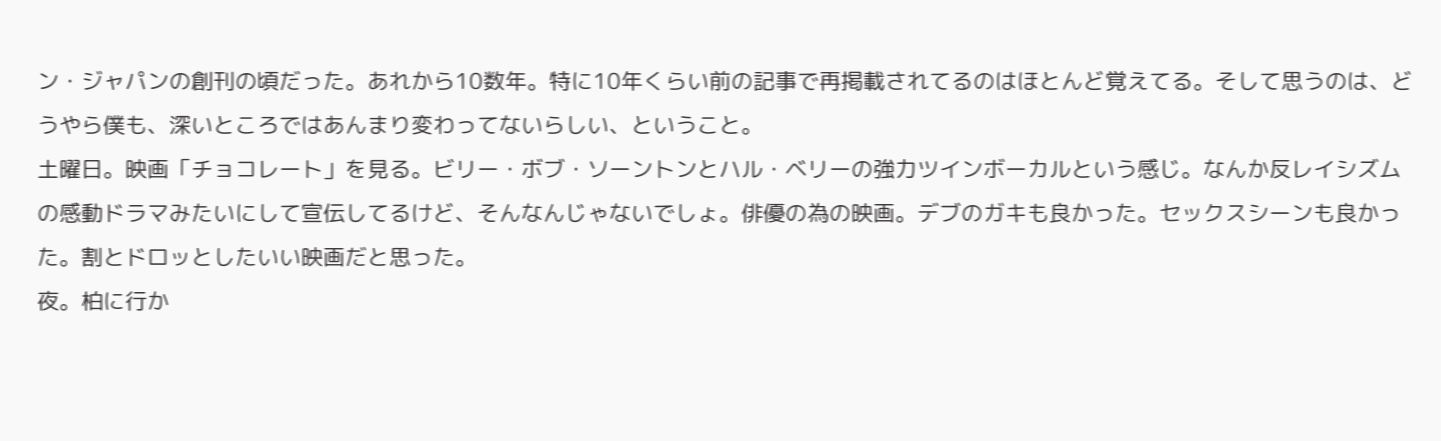ン・ジャパンの創刊の頃だった。あれから10数年。特に10年くらい前の記事で再掲載されてるのはほとんど覚えてる。そして思うのは、どうやら僕も、深いところではあんまり変わってないらしい、ということ。
土曜日。映画「チョコレート」を見る。ビリー・ボブ・ソーントンとハル・ベリーの強力ツインボーカルという感じ。なんか反レイシズムの感動ドラマみたいにして宣伝してるけど、そんなんじゃないでしょ。俳優の為の映画。デブのガキも良かった。セックスシーンも良かった。割とドロッとしたいい映画だと思った。
夜。柏に行か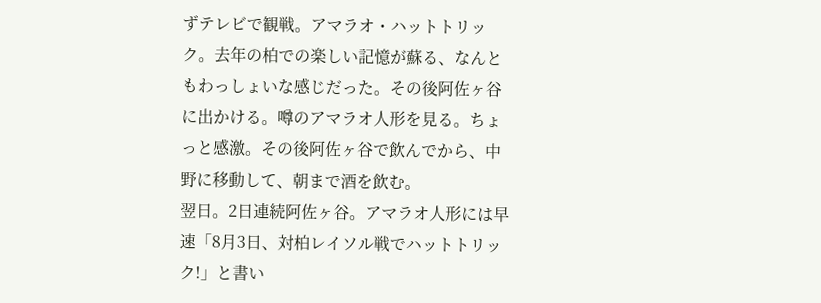ずテレビで観戦。アマラオ・ハットトリック。去年の柏での楽しい記憶が蘇る、なんともわっしょいな感じだった。その後阿佐ヶ谷に出かける。噂のアマラオ人形を見る。ちょっと感激。その後阿佐ヶ谷で飲んでから、中野に移動して、朝まで酒を飲む。
翌日。2日連続阿佐ヶ谷。アマラオ人形には早速「8月3日、対柏レイソル戦でハットトリック!」と書い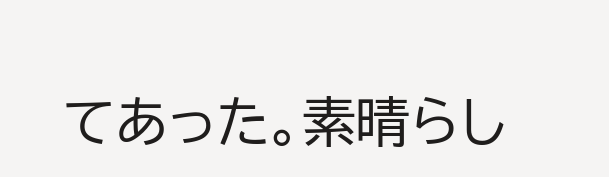てあった。素晴らし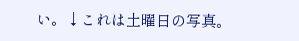い。↓これは土曜日の写真。